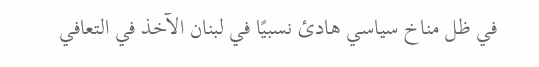في ظل مناخ سياسي هادئ نسبيًا في لبنان الآخذ في التعافي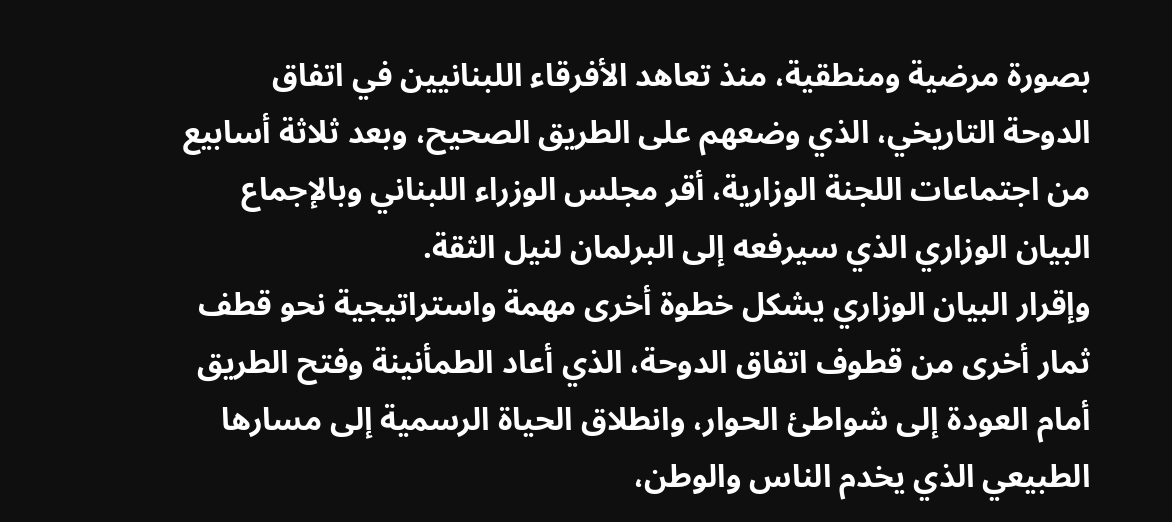بصورة مرضية ومنطقية، منذ تعاهد الأفرقاء اللبنانيين في اتفاق الدوحة التاريخي، الذي وضعهم على الطريق الصحيح، وبعد ثلاثة أسابيع من اجتماعات اللجنة الوزارية، أقر مجلس الوزراء اللبناني وبالإجماع البيان الوزاري الذي سيرفعه إلى البرلمان لنيل الثقة.
وإقرار البيان الوزاري يشكل خطوة أخرى مهمة واستراتيجية نحو قطف ثمار أخرى من قطوف اتفاق الدوحة، الذي أعاد الطمأنينة وفتح الطريق أمام العودة إلى شواطئ الحوار، وانطلاق الحياة الرسمية إلى مسارها الطبيعي الذي يخدم الناس والوطن،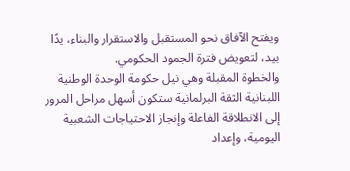ويفتح الآفاق نحو المستقبل والاستقرار والبناء، يدًا بيد، لتعويض فترة الجمود الحكومي.
والخطوة المقبلة وهي نيل حكومة الوحدة الوطنية اللبنانية الثقة البرلمانية ستكون أسهل مراحل المرور إلى الانطلاقة الفاعلة وإنجاز الاحتياجات الشعبية اليومية، وإعداد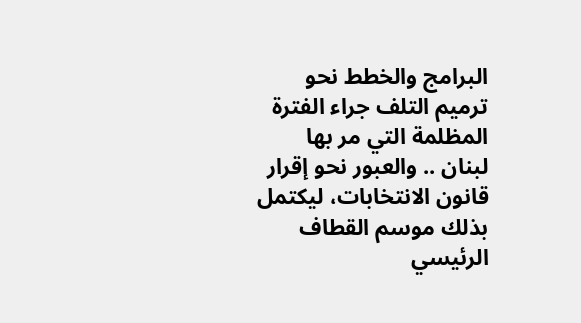البرامج والخطط نحو ترميم التلف جراء الفترة المظلمة التي مر بها لبنان .. والعبور نحو إقرار قانون الانتخابات، ليكتمل بذلك موسم القطاف الرئيسي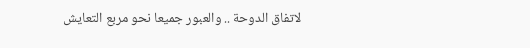لاتفاق الدوحة .. والعبور جميعا نحو مربع التعايش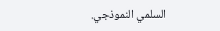السلمي النموذجي.